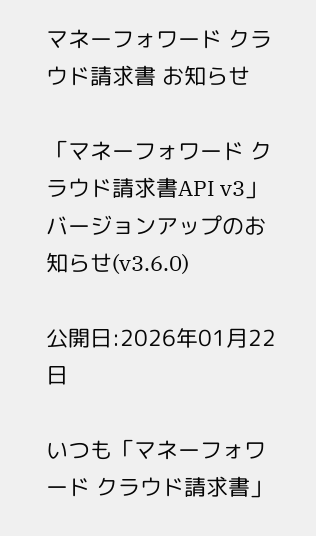マネーフォワード クラウド請求書 お知らせ

「マネーフォワード クラウド請求書API v3」バージョンアップのお知らせ(v3.6.0)

公開日:2026年01月22日

いつも「マネーフォワード クラウド請求書」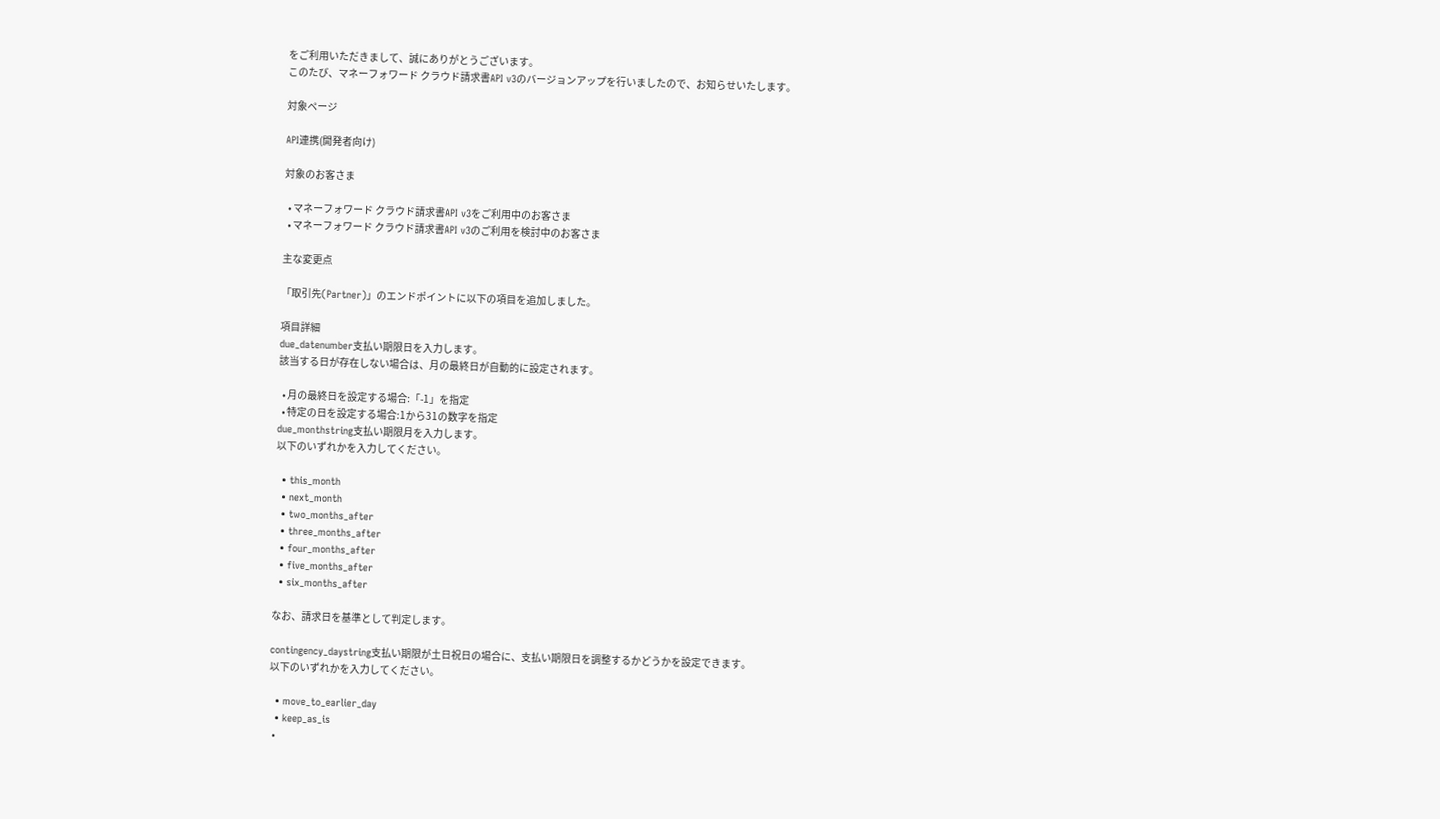をご利用いただきまして、誠にありがとうございます。
このたび、マネーフォワード クラウド請求書API v3のバージョンアップを行いましたので、お知らせいたします。

対象ページ

API連携(開発者向け)

対象のお客さま

  • マネーフォワード クラウド請求書API v3をご利用中のお客さま
  • マネーフォワード クラウド請求書API v3のご利用を検討中のお客さま

主な変更点

「取引先(Partner)」のエンドポイントに以下の項目を追加しました。

項目詳細
due_datenumber支払い期限日を入力します。
該当する日が存在しない場合は、月の最終日が自動的に設定されます。

  • 月の最終日を設定する場合:「-1」を指定
  • 特定の日を設定する場合:1から31の数字を指定
due_monthstring支払い期限月を入力します。
以下のいずれかを入力してください。

  • this_month
  • next_month
  • two_months_after
  • three_months_after
  • four_months_after
  • five_months_after
  • six_months_after

なお、請求日を基準として判定します。

contingency_daystring支払い期限が土日祝日の場合に、支払い期限日を調整するかどうかを設定できます。
以下のいずれかを入力してください。

  • move_to_earlier_day
  • keep_as_is
  •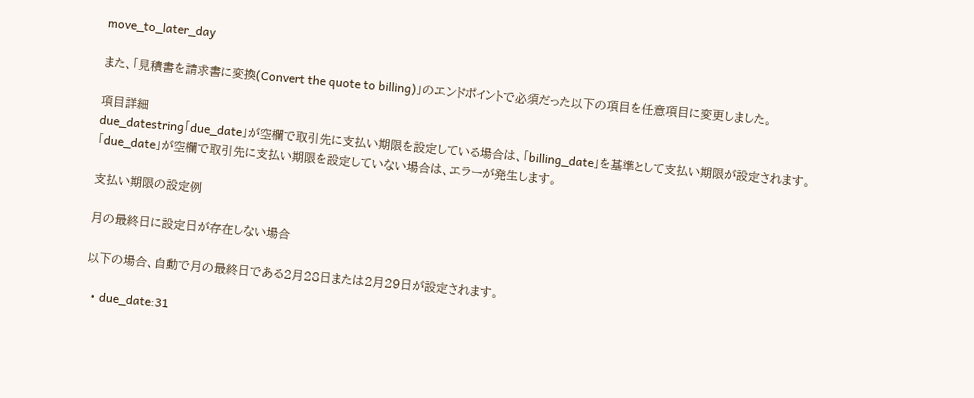move_to_later_day

また、「見積書を請求書に変換(Convert the quote to billing)」のエンドポイントで必須だった以下の項目を任意項目に変更しました。

項目詳細
due_datestring「due_date」が空欄で取引先に支払い期限を設定している場合は、「billing_date」を基準として支払い期限が設定されます。
「due_date」が空欄で取引先に支払い期限を設定していない場合は、エラーが発生します。

支払い期限の設定例

月の最終日に設定日が存在しない場合

以下の場合、自動で月の最終日である2月28日または2月29日が設定されます。

  • due_date:31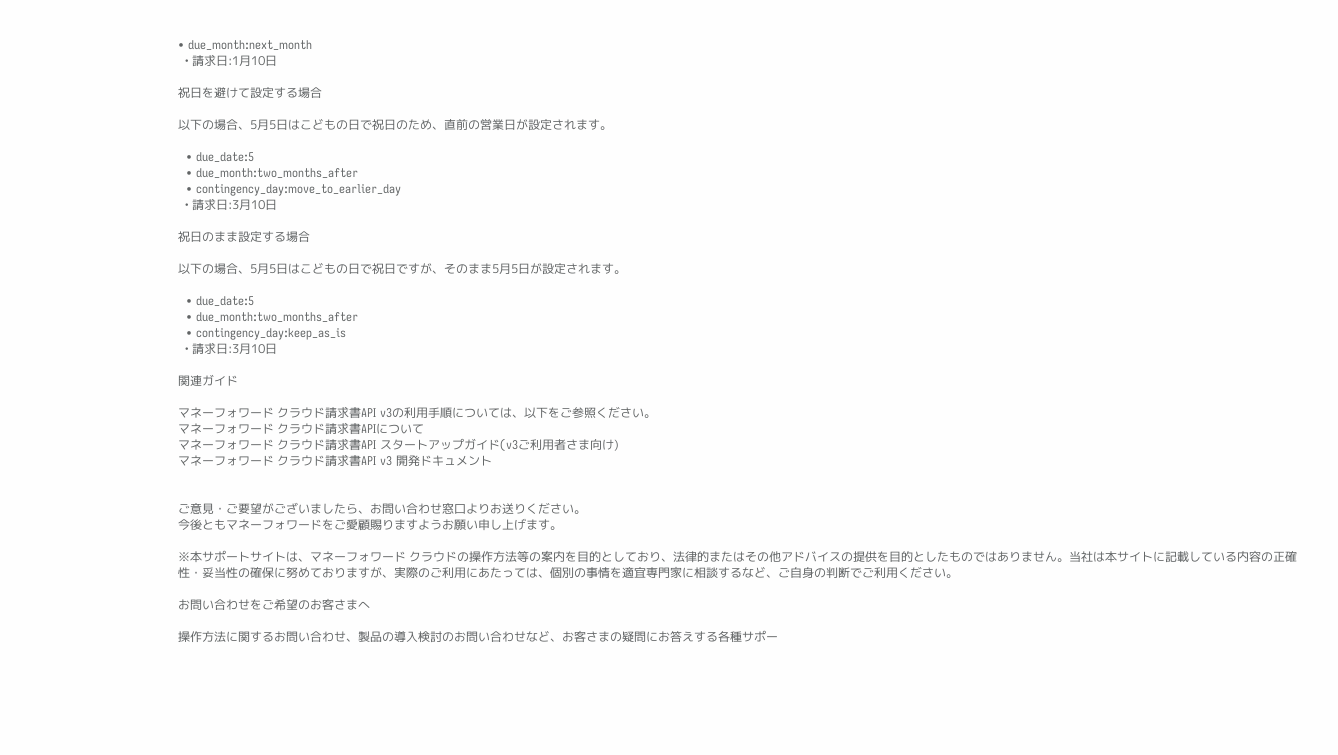• due_month:next_month
  • 請求日:1月10日

祝日を避けて設定する場合

以下の場合、5月5日はこどもの日で祝日のため、直前の営業日が設定されます。

  • due_date:5
  • due_month:two_months_after
  • contingency_day:move_to_earlier_day
  • 請求日:3月10日

祝日のまま設定する場合

以下の場合、5月5日はこどもの日で祝日ですが、そのまま5月5日が設定されます。

  • due_date:5
  • due_month:two_months_after
  • contingency_day:keep_as_is
  • 請求日:3月10日

関連ガイド

マネーフォワード クラウド請求書API v3の利用手順については、以下をご参照ください。
マネーフォワード クラウド請求書APIについて
マネーフォワード クラウド請求書API スタートアップガイド(v3ご利用者さま向け)
マネーフォワード クラウド請求書API v3 開発ドキュメント


ご意見・ご要望がございましたら、お問い合わせ窓口よりお送りください。
今後ともマネーフォワードをご愛顧賜りますようお願い申し上げます。

※本サポートサイトは、マネーフォワード クラウドの操作方法等の案内を目的としており、法律的またはその他アドバイスの提供を目的としたものではありません。当社は本サイトに記載している内容の正確性・妥当性の確保に努めておりますが、実際のご利用にあたっては、個別の事情を適宜専門家に相談するなど、ご自身の判断でご利用ください。

お問い合わせをご希望のお客さまへ

操作方法に関するお問い合わせ、製品の導入検討のお問い合わせなど、お客さまの疑問にお答えする各種サポー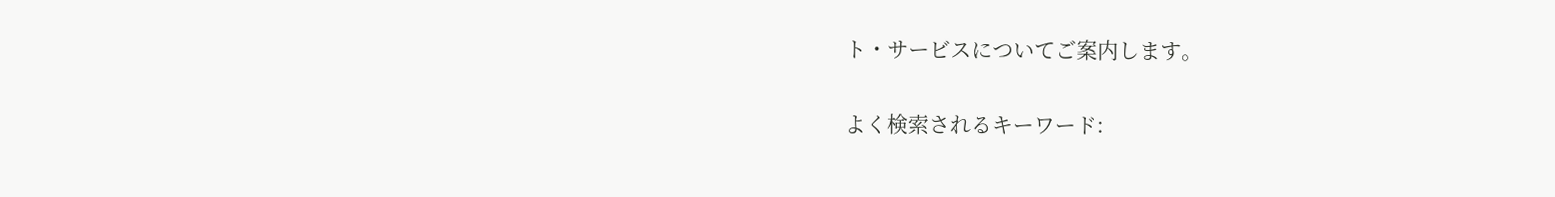ト・サービスについてご案内します。

よく検索されるキーワード: